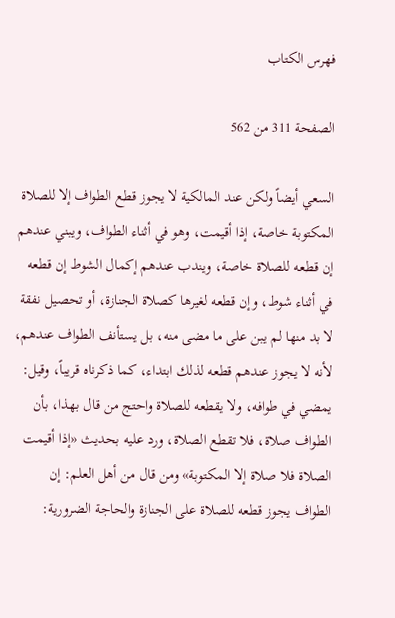فهرس الكتاب

الصفحة 311 من 562

السعي أيضاً ولكن عند المالكية لا يجوز قطع الطواف إلا للصلاة المكتوبة خاصة، إذا أقيمت، وهو في أثناء الطواف، ويبني عندهم إن قطعه للصلاة خاصة، ويندب عندهم إكمال الشوط إن قطعه في أثناء شوط، وإن قطعه لغيرها كصلاة الجنازة، أو تحصيل نفقة لا بد منها لم يبن على ما مضى منه، بل يستأنف الطواف عندهم، لأنه لا يجوز عندهم قطعه لذلك ابتداء، كما ذكرناه قريباً، وقيل: يمضي في طوافه، ولا يقطعه للصلاة واحتج من قال بهذا، بأن الطواف صلاة، فلا تقطع الصلاة، ورد عليه بحديث «إذا أقيمت الصلاة فلا صلاة إلا المكتوبة» ومن قال من أهل العلم: إن الطواف يجوز قطعه للصلاة على الجنازة والحاجة الضرورية: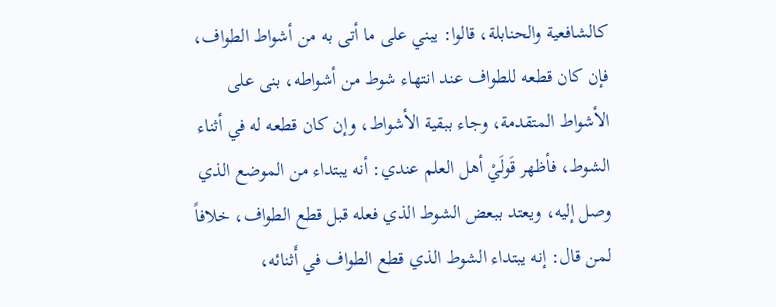كالشافعية والحنابلة، قالوا: يبني على ما أتى به من أشواط الطواف، فإن كان قطعه للطواف عند انتهاء شوط من أشواطه، بنى على الأشواط المتقدمة، وجاء ببقية الأشواط، وإن كان قطعه له في أثناء الشوط، فأظهر قَولَيْ أهل العلم عندي: أنه يبتداء من الموضع الذي وصل إليه، ويعتد ببعض الشوط الذي فعله قبل قطع الطواف، خلافاً لمن قال: إنه يبتداء الشوط الذي قطع الطواف في أَثنائه،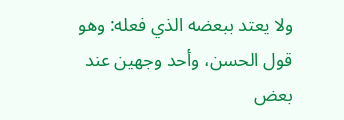ولا يعتد ببعضه الذي فعله: وهو قول الحسن، وأحد وجهين عند بعض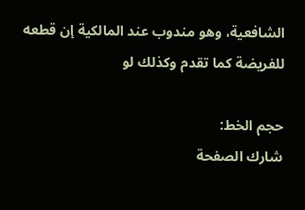الشافعية، وهو مندوب عند المالكية إن قطعه للفريضة كما تقدم وكذلك لو

حجم الخط:
شارك الصفحة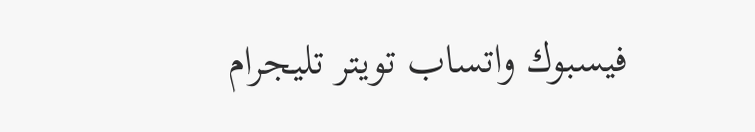فيسبوك واتساب تويتر تليجرام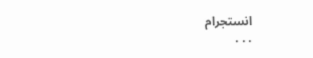انستجرام
. . .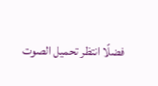فضلًا انتظر تحميل الصوت